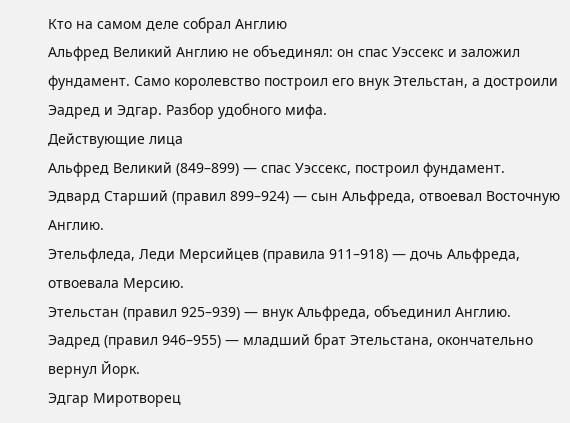Кто на самом деле собрал Англию
Альфред Великий Англию не объединял: он спас Уэссекс и заложил фундамент. Само королевство построил его внук Этельстан, а достроили Эадред и Эдгар. Разбор удобного мифа.
Действующие лица
Альфред Великий (849–899) — спас Уэссекс, построил фундамент.
Эдвард Старший (правил 899–924) — сын Альфреда, отвоевал Восточную Англию.
Этельфледа, Леди Мерсийцев (правила 911–918) — дочь Альфреда, отвоевала Мерсию.
Этельстан (правил 925–939) — внук Альфреда, объединил Англию.
Эадред (правил 946–955) — младший брат Этельстана, окончательно вернул Йорк.
Эдгар Миротворец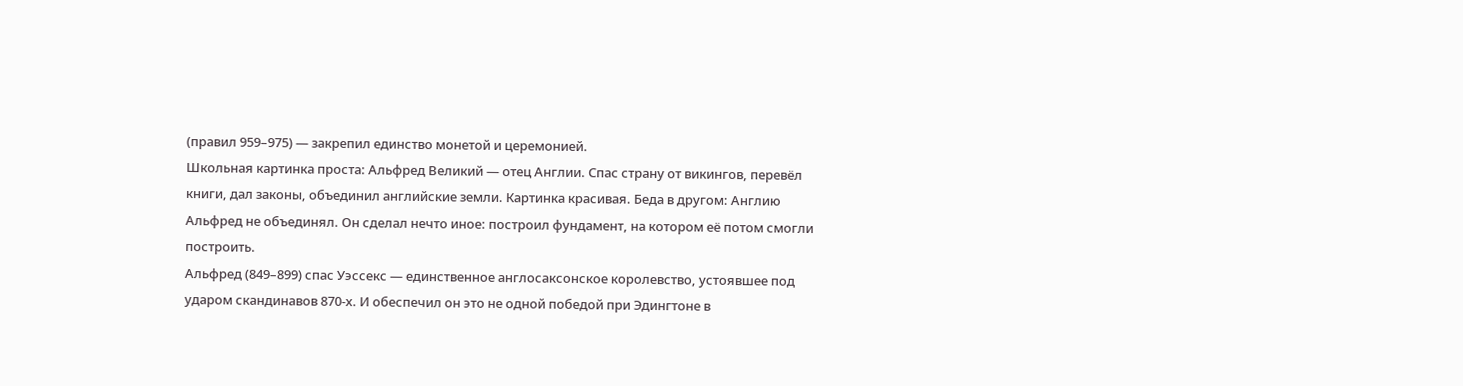(правил 959–975) — закрепил единство монетой и церемонией.
Школьная картинка проста: Альфред Великий — отец Англии. Спас страну от викингов, перевёл книги, дал законы, объединил английские земли. Картинка красивая. Беда в другом: Англию Альфред не объединял. Он сделал нечто иное: построил фундамент, на котором её потом смогли построить.
Альфред (849–899) спас Уэссекс — единственное англосаксонское королевство, устоявшее под ударом скандинавов 870-х. И обеспечил он это не одной победой при Эдингтоне в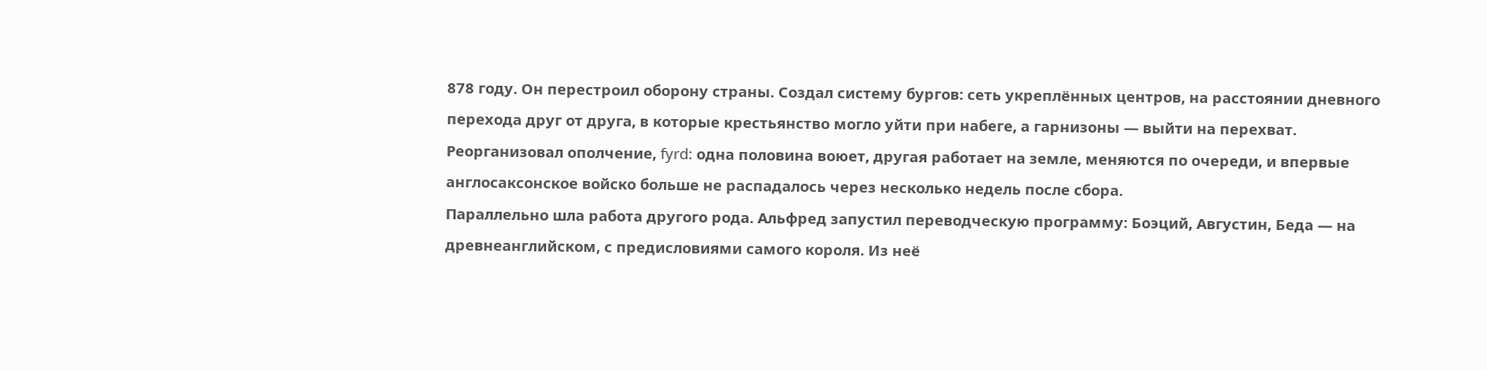878 году. Он перестроил оборону страны. Создал систему бургов: сеть укреплённых центров, на расстоянии дневного перехода друг от друга, в которые крестьянство могло уйти при набеге, а гарнизоны — выйти на перехват. Реорганизовал ополчение, fyrd: одна половина воюет, другая работает на земле, меняются по очереди, и впервые англосаксонское войско больше не распадалось через несколько недель после сбора.
Параллельно шла работа другого рода. Альфред запустил переводческую программу: Боэций, Августин, Беда — на древнеанглийском, с предисловиями самого короля. Из неё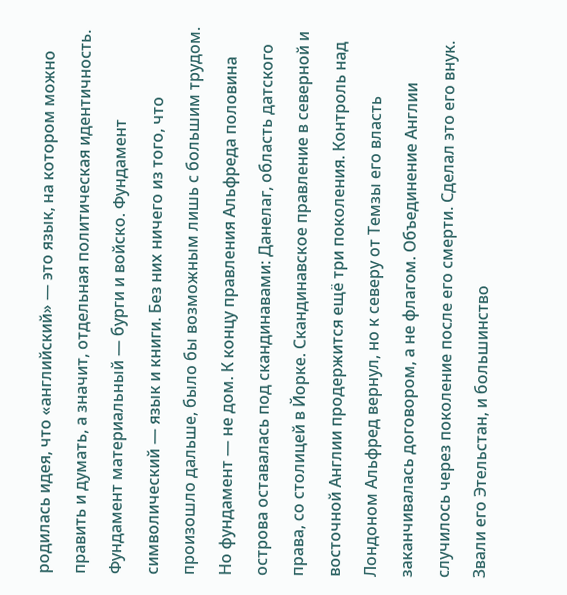родилась идея, что «английский» — это язык, на котором можно править и думать, а значит, отдельная политическая идентичность. Фундамент материальный — бурги и войско. Фундамент символический — язык и книги. Без них ничего из того, что произошло дальше, было бы возможным лишь с большим трудом.
Но фундамент — не дом. К концу правления Альфреда половина острова оставалась под скандинавами: Данелаг, область датского права, со столицей в Йорке. Скандинавское правление в северной и восточной Англии продержится ещё три поколения. Контроль над Лондоном Альфред вернул, но к северу от Темзы его власть заканчивалась договором, а не флагом. Объединение Англии случилось через поколение после его смерти. Сделал это его внук. Звали его Этельстан, и большинство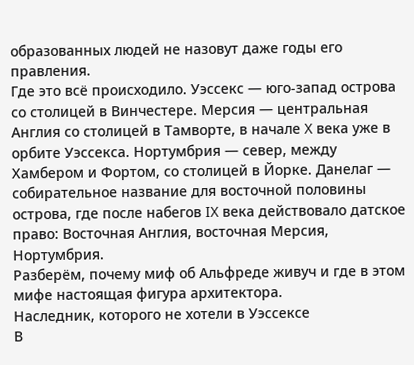образованных людей не назовут даже годы его правления.
Где это всё происходило. Уэссекс — юго-запад острова со столицей в Винчестере. Мерсия — центральная Англия со столицей в Тамворте, в начале X века уже в орбите Уэссекса. Нортумбрия — север, между Хамбером и Фортом, со столицей в Йорке. Данелаг — собирательное название для восточной половины острова, где после набегов IX века действовало датское право: Восточная Англия, восточная Мерсия, Нортумбрия.
Разберём, почему миф об Альфреде живуч и где в этом мифе настоящая фигура архитектора.
Наследник, которого не хотели в Уэссексе
В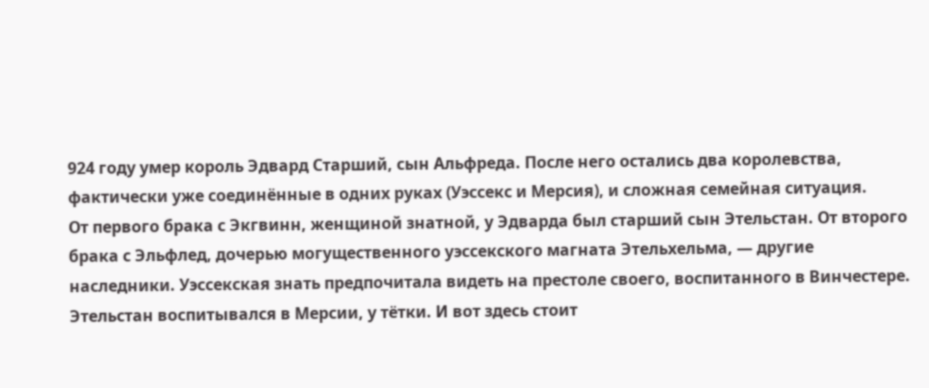924 году умер король Эдвард Старший, сын Альфреда. После него остались два королевства, фактически уже соединённые в одних руках (Уэссекс и Мерсия), и сложная семейная ситуация.
От первого брака с Экгвинн, женщиной знатной, у Эдварда был старший сын Этельстан. От второго брака с Эльфлед, дочерью могущественного уэссекского магната Этельхельма, — другие наследники. Уэссекская знать предпочитала видеть на престоле своего, воспитанного в Винчестере. Этельстан воспитывался в Мерсии, у тётки. И вот здесь стоит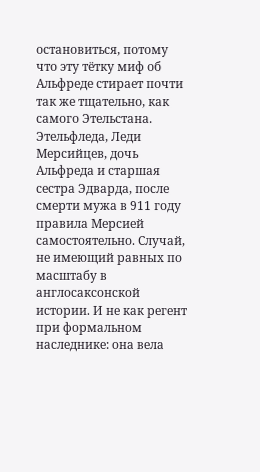остановиться, потому что эту тётку миф об Альфреде стирает почти так же тщательно, как самого Этельстана.
Этельфледа, Леди Мерсийцев, дочь Альфреда и старшая сестра Эдварда, после смерти мужа в 911 году правила Мерсией самостоятельно. Случай, не имеющий равных по масштабу в англосаксонской истории. И не как регент при формальном наследнике: она вела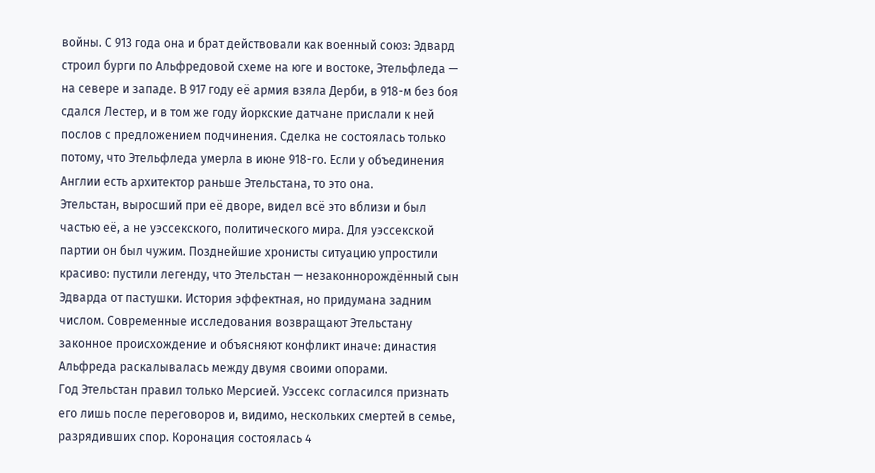войны. С 913 года она и брат действовали как военный союз: Эдвард строил бурги по Альфредовой схеме на юге и востоке, Этельфледа — на севере и западе. В 917 году её армия взяла Дерби, в 918-м без боя сдался Лестер, и в том же году йоркские датчане прислали к ней послов с предложением подчинения. Сделка не состоялась только потому, что Этельфледа умерла в июне 918-го. Если у объединения Англии есть архитектор раньше Этельстана, то это она.
Этельстан, выросший при её дворе, видел всё это вблизи и был частью её, а не уэссекского, политического мира. Для уэссекской партии он был чужим. Позднейшие хронисты ситуацию упростили красиво: пустили легенду, что Этельстан — незаконнорождённый сын Эдварда от пастушки. История эффектная, но придумана задним числом. Современные исследования возвращают Этельстану законное происхождение и объясняют конфликт иначе: династия Альфреда раскалывалась между двумя своими опорами.
Год Этельстан правил только Мерсией. Уэссекс согласился признать его лишь после переговоров и, видимо, нескольких смертей в семье, разрядивших спор. Коронация состоялась 4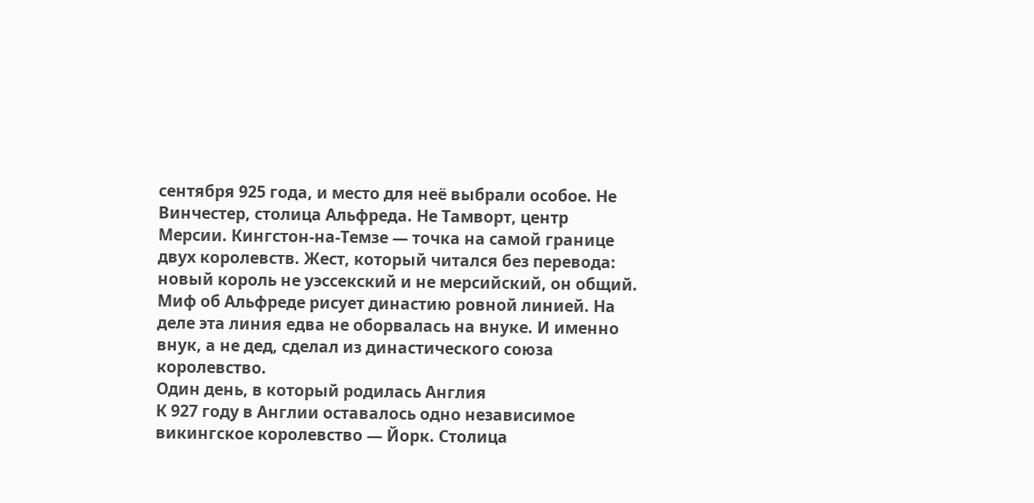сентября 925 года, и место для неё выбрали особое. Не Винчестер, столица Альфреда. Не Тамворт, центр Мерсии. Кингстон-на-Темзе — точка на самой границе двух королевств. Жест, который читался без перевода: новый король не уэссекский и не мерсийский, он общий.
Миф об Альфреде рисует династию ровной линией. На деле эта линия едва не оборвалась на внуке. И именно внук, а не дед, сделал из династического союза королевство.
Один день, в который родилась Англия
К 927 году в Англии оставалось одно независимое викингское королевство — Йорк. Столица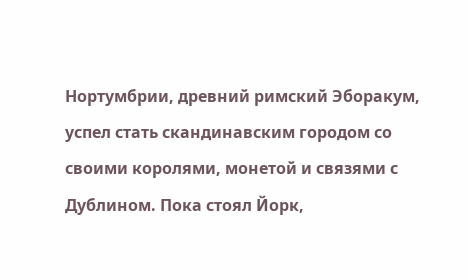Нортумбрии, древний римский Эборакум, успел стать скандинавским городом со своими королями, монетой и связями с Дублином. Пока стоял Йорк,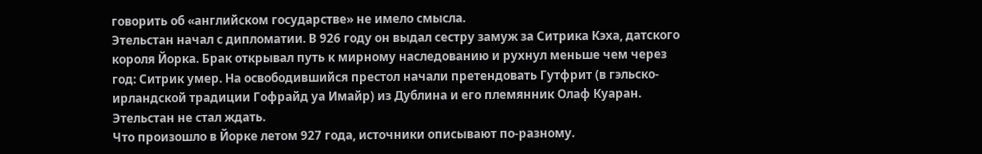говорить об «английском государстве» не имело смысла.
Этельстан начал с дипломатии. В 926 году он выдал сестру замуж за Ситрика Кэха, датского короля Йорка. Брак открывал путь к мирному наследованию и рухнул меньше чем через год: Ситрик умер. На освободившийся престол начали претендовать Гутфрит (в гэльско-ирландской традиции Гофрайд уа Имайр) из Дублина и его племянник Олаф Куаран. Этельстан не стал ждать.
Что произошло в Йорке летом 927 года, источники описывают по-разному.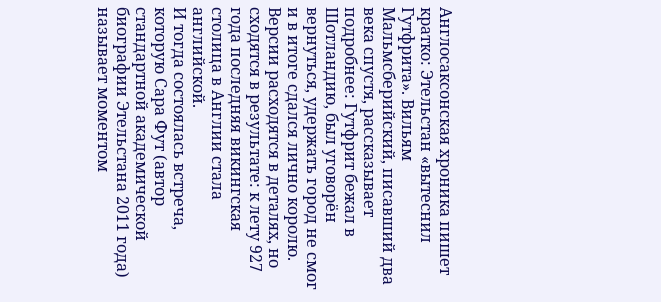Англосаксонская хроника пишет кратко: Этельстан «вытеснил Гутфрита». Вильям Мальмсберийский, писавший два века спустя, рассказывает подробнее: Гутфрит бежал в Шотландию, был уговорён вернуться, удержать город не смог и в итоге сдался лично королю. Версии расходятся в деталях, но сходятся в результате: к лету 927 года последняя викингская столица в Англии стала английской.
И тогда состоялась встреча, которую Сара Фут (автор стандартной академической биографии Этельстана 2011 года) называет моментом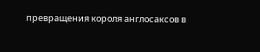превращения короля англосаксов в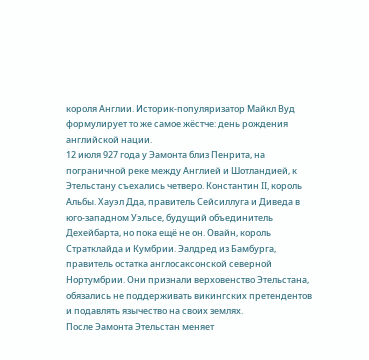короля Англии. Историк-популяризатор Майкл Вуд формулирует то же самое жёстче: день рождения английской нации.
12 июля 927 года у Эамонта близ Пенрита, на пограничной реке между Англией и Шотландией, к Этельстану съехались четверо. Константин II, король Альбы. Хауэл Дда, правитель Сейсиллуга и Диведа в юго-западном Уэльсе, будущий объединитель Дехейбарта, но пока ещё не он. Овайн, король Стратклайда и Кумбрии. Эалдред из Бамбурга, правитель остатка англосаксонской северной Нортумбрии. Они признали верховенство Этельстана, обязались не поддерживать викингских претендентов и подавлять язычество на своих землях.
После Эамонта Этельстан меняет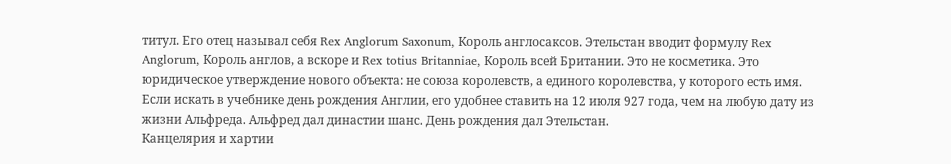титул. Его отец называл себя Rex Anglorum Saxonum, Король англосаксов. Этельстан вводит формулу Rex Anglorum, Король англов, а вскоре и Rex totius Britanniae, Король всей Британии. Это не косметика. Это юридическое утверждение нового объекта: не союза королевств, а единого королевства, у которого есть имя.
Если искать в учебнике день рождения Англии, его удобнее ставить на 12 июля 927 года, чем на любую дату из жизни Альфреда. Альфред дал династии шанс. День рождения дал Этельстан.
Канцелярия и хартии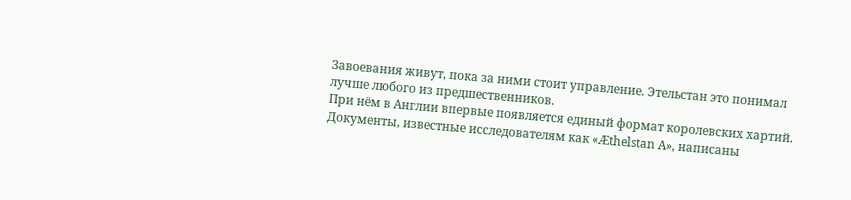Завоевания живут, пока за ними стоит управление. Этельстан это понимал лучше любого из предшественников.
При нём в Англии впервые появляется единый формат королевских хартий. Документы, известные исследователям как «Æthelstan A», написаны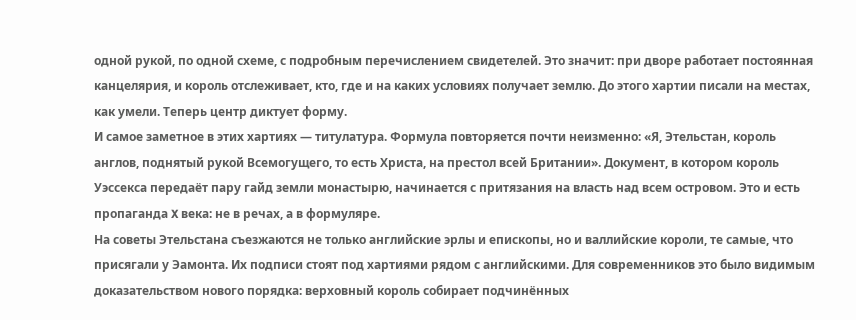одной рукой, по одной схеме, с подробным перечислением свидетелей. Это значит: при дворе работает постоянная канцелярия, и король отслеживает, кто, где и на каких условиях получает землю. До этого хартии писали на местах, как умели. Теперь центр диктует форму.
И самое заметное в этих хартиях — титулатура. Формула повторяется почти неизменно: «Я, Этельстан, король англов, поднятый рукой Всемогущего, то есть Христа, на престол всей Британии». Документ, в котором король Уэссекса передаёт пару гайд земли монастырю, начинается с притязания на власть над всем островом. Это и есть пропаганда X века: не в речах, а в формуляре.
На советы Этельстана съезжаются не только английские эрлы и епископы, но и валлийские короли, те самые, что присягали у Эамонта. Их подписи стоят под хартиями рядом с английскими. Для современников это было видимым доказательством нового порядка: верховный король собирает подчинённых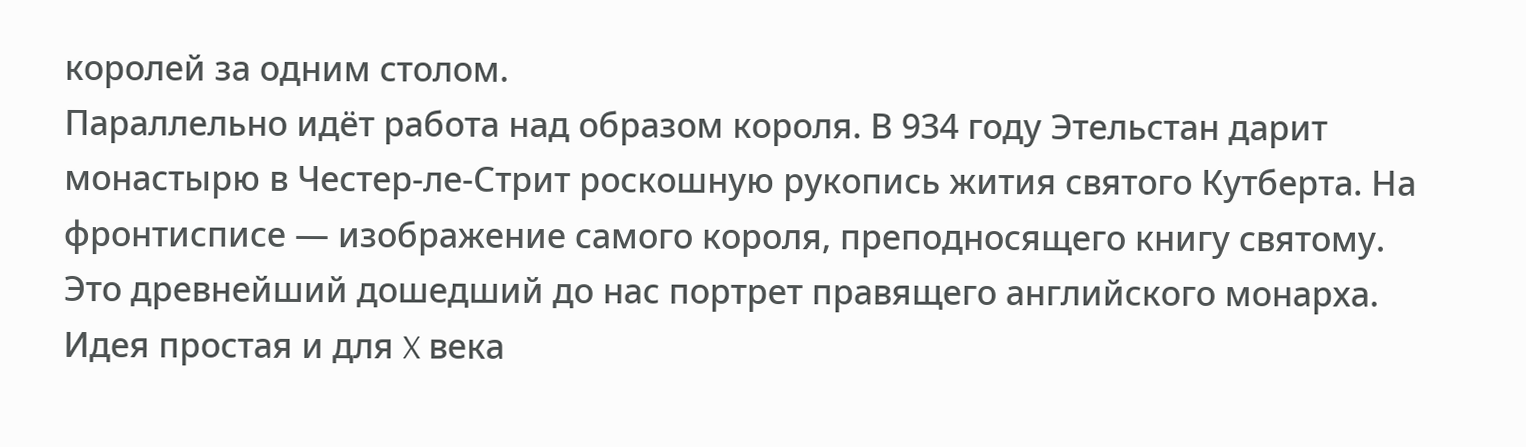королей за одним столом.
Параллельно идёт работа над образом короля. В 934 году Этельстан дарит монастырю в Честер-ле-Стрит роскошную рукопись жития святого Кутберта. На фронтисписе — изображение самого короля, преподносящего книгу святому. Это древнейший дошедший до нас портрет правящего английского монарха. Идея простая и для X века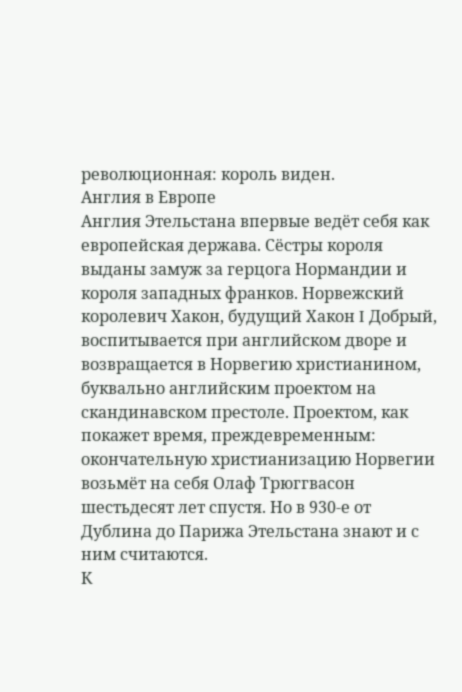революционная: король виден.
Англия в Европе
Англия Этельстана впервые ведёт себя как европейская держава. Сёстры короля выданы замуж за герцога Нормандии и короля западных франков. Норвежский королевич Хакон, будущий Хакон I Добрый, воспитывается при английском дворе и возвращается в Норвегию христианином, буквально английским проектом на скандинавском престоле. Проектом, как покажет время, преждевременным: окончательную христианизацию Норвегии возьмёт на себя Олаф Трюггвасон шестьдесят лет спустя. Но в 930-е от Дублина до Парижа Этельстана знают и с ним считаются.
К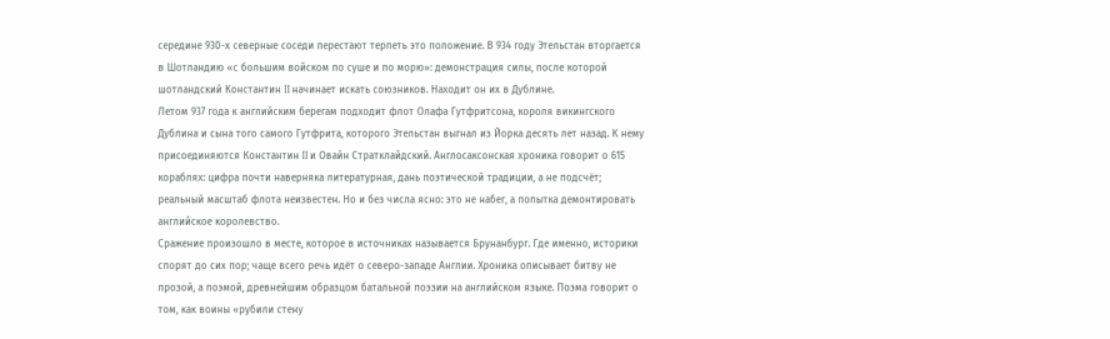середине 930-х северные соседи перестают терпеть это положение. В 934 году Этельстан вторгается в Шотландию «с большим войском по суше и по морю»: демонстрация силы, после которой шотландский Константин II начинает искать союзников. Находит он их в Дублине.
Летом 937 года к английским берегам подходит флот Олафа Гутфритсона, короля викингского Дублина и сына того самого Гутфрита, которого Этельстан выгнал из Йорка десять лет назад. К нему присоединяются Константин II и Овайн Стратклайдский. Англосаксонская хроника говорит о 615 кораблях: цифра почти наверняка литературная, дань поэтической традиции, а не подсчёт; реальный масштаб флота неизвестен. Но и без числа ясно: это не набег, а попытка демонтировать английское королевство.
Сражение произошло в месте, которое в источниках называется Брунанбург. Где именно, историки спорят до сих пор; чаще всего речь идёт о северо-западе Англии. Хроника описывает битву не прозой, а поэмой, древнейшим образцом батальной поэзии на английском языке. Поэма говорит о том, как воины «рубили стену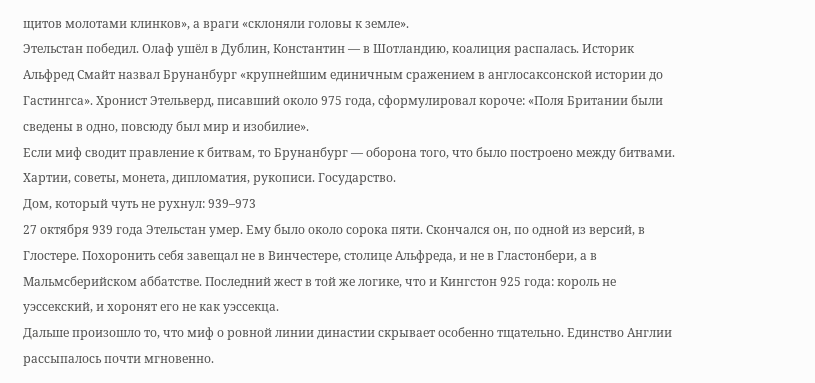щитов молотами клинков», а враги «склоняли головы к земле».
Этельстан победил. Олаф ушёл в Дублин, Константин — в Шотландию, коалиция распалась. Историк Альфред Смайт назвал Брунанбург «крупнейшим единичным сражением в англосаксонской истории до Гастингса». Хронист Этельверд, писавший около 975 года, сформулировал короче: «Поля Британии были сведены в одно, повсюду был мир и изобилие».
Если миф сводит правление к битвам, то Брунанбург — оборона того, что было построено между битвами. Хартии, советы, монета, дипломатия, рукописи. Государство.
Дом, который чуть не рухнул: 939–973
27 октября 939 года Этельстан умер. Ему было около сорока пяти. Скончался он, по одной из версий, в Глостере. Похоронить себя завещал не в Винчестере, столице Альфреда, и не в Гластонбери, а в Мальмсберийском аббатстве. Последний жест в той же логике, что и Кингстон 925 года: король не уэссекский, и хоронят его не как уэссекца.
Дальше произошло то, что миф о ровной линии династии скрывает особенно тщательно. Единство Англии рассыпалось почти мгновенно.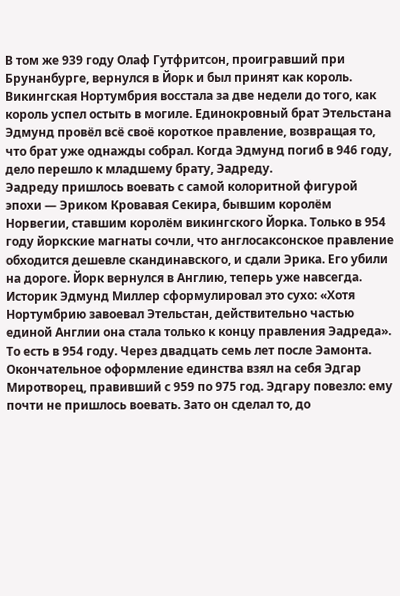В том же 939 году Олаф Гутфритсон, проигравший при Брунанбурге, вернулся в Йорк и был принят как король. Викингская Нортумбрия восстала за две недели до того, как король успел остыть в могиле. Единокровный брат Этельстана Эдмунд провёл всё своё короткое правление, возвращая то, что брат уже однажды собрал. Когда Эдмунд погиб в 946 году, дело перешло к младшему брату, Эадреду.
Эадреду пришлось воевать с самой колоритной фигурой эпохи — Эриком Кровавая Секира, бывшим королём Норвегии, ставшим королём викингского Йорка. Только в 954 году йоркские магнаты сочли, что англосаксонское правление обходится дешевле скандинавского, и сдали Эрика. Его убили на дороге. Йорк вернулся в Англию, теперь уже навсегда.
Историк Эдмунд Миллер сформулировал это сухо: «Хотя Нортумбрию завоевал Этельстан, действительно частью единой Англии она стала только к концу правления Эадреда». То есть в 954 году. Через двадцать семь лет после Эамонта.
Окончательное оформление единства взял на себя Эдгар Миротворец, правивший с 959 по 975 год. Эдгару повезло: ему почти не пришлось воевать. Зато он сделал то, до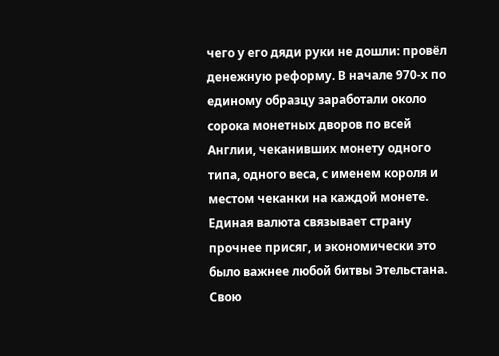чего у его дяди руки не дошли: провёл денежную реформу. В начале 970-х по единому образцу заработали около сорока монетных дворов по всей Англии, чеканивших монету одного типа, одного веса, с именем короля и местом чеканки на каждой монете. Единая валюта связывает страну прочнее присяг, и экономически это было важнее любой битвы Этельстана.
Свою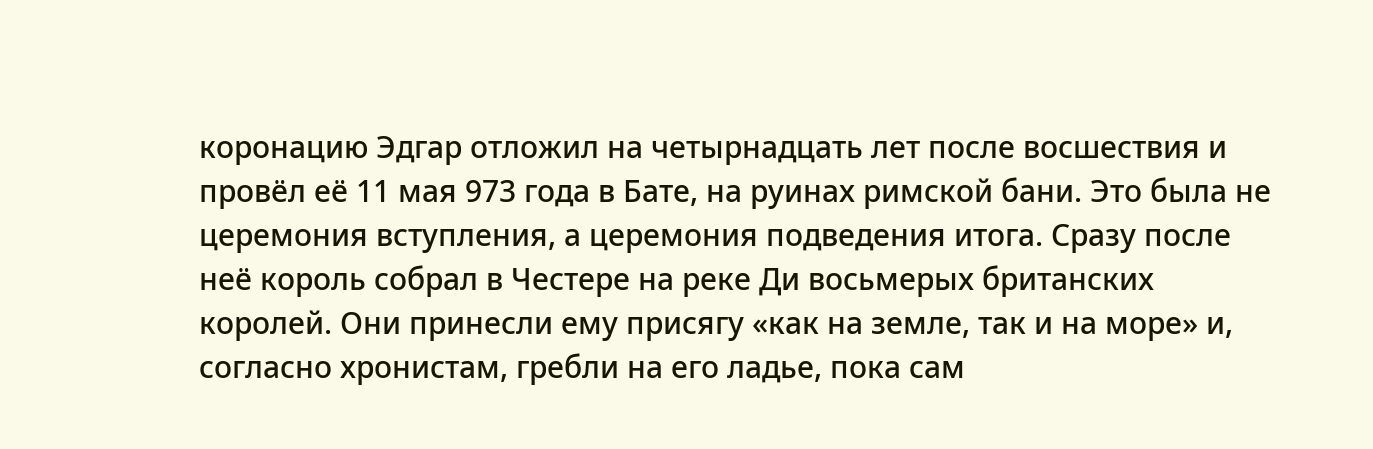коронацию Эдгар отложил на четырнадцать лет после восшествия и провёл её 11 мая 973 года в Бате, на руинах римской бани. Это была не церемония вступления, а церемония подведения итога. Сразу после неё король собрал в Честере на реке Ди восьмерых британских королей. Они принесли ему присягу «как на земле, так и на море» и, согласно хронистам, гребли на его ладье, пока сам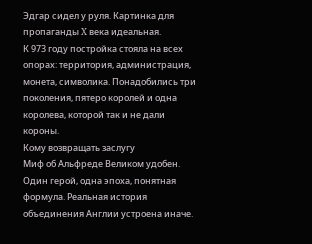Эдгар сидел у руля. Картинка для пропаганды X века идеальная.
К 973 году постройка стояла на всех опорах: территория, администрация, монета, символика. Понадобились три поколения, пятеро королей и одна королева, которой так и не дали короны.
Кому возвращать заслугу
Миф об Альфреде Великом удобен. Один герой, одна эпоха, понятная формула. Реальная история объединения Англии устроена иначе.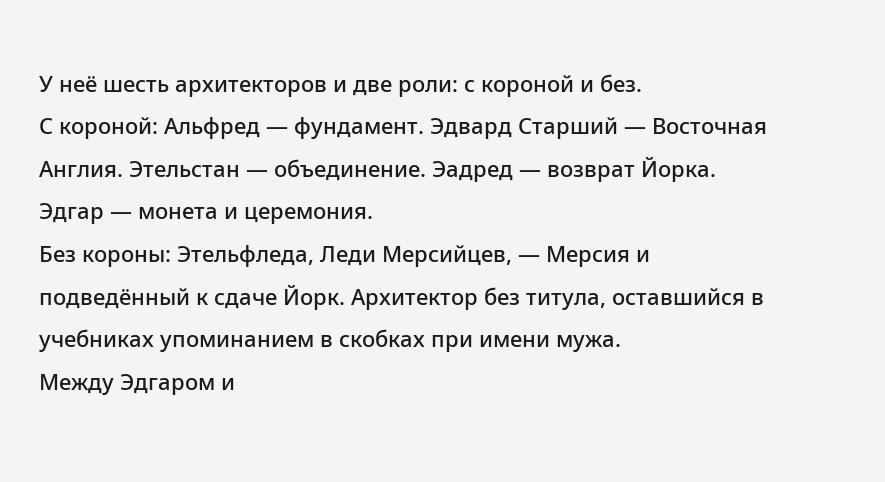У неё шесть архитекторов и две роли: с короной и без.
С короной: Альфред — фундамент. Эдвард Старший — Восточная Англия. Этельстан — объединение. Эадред — возврат Йорка. Эдгар — монета и церемония.
Без короны: Этельфледа, Леди Мерсийцев, — Мерсия и подведённый к сдаче Йорк. Архитектор без титула, оставшийся в учебниках упоминанием в скобках при имени мужа.
Между Эдгаром и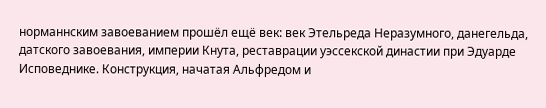норманнским завоеванием прошёл ещё век: век Этельреда Неразумного, данегельда, датского завоевания, империи Кнута, реставрации уэссекской династии при Эдуарде Исповеднике. Конструкция, начатая Альфредом и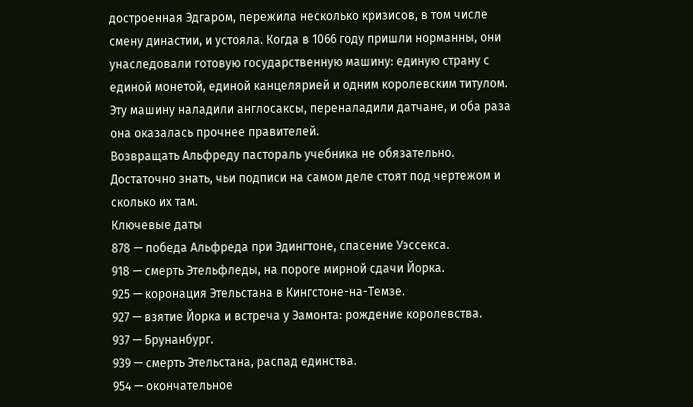достроенная Эдгаром, пережила несколько кризисов, в том числе смену династии, и устояла. Когда в 1066 году пришли норманны, они унаследовали готовую государственную машину: единую страну с единой монетой, единой канцелярией и одним королевским титулом. Эту машину наладили англосаксы, переналадили датчане, и оба раза она оказалась прочнее правителей.
Возвращать Альфреду пастораль учебника не обязательно. Достаточно знать, чьи подписи на самом деле стоят под чертежом и сколько их там.
Ключевые даты
878 — победа Альфреда при Эдингтоне, спасение Уэссекса.
918 — смерть Этельфледы, на пороге мирной сдачи Йорка.
925 — коронация Этельстана в Кингстоне-на-Темзе.
927 — взятие Йорка и встреча у Эамонта: рождение королевства.
937 — Брунанбург.
939 — смерть Этельстана, распад единства.
954 — окончательное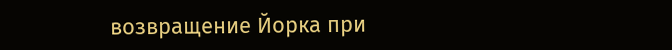возвращение Йорка при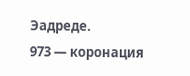Эадреде.
973 — коронация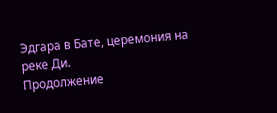Эдгара в Бате, церемония на реке Ди.
Продолжение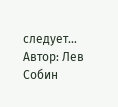следует...
Автор: Лев Собин